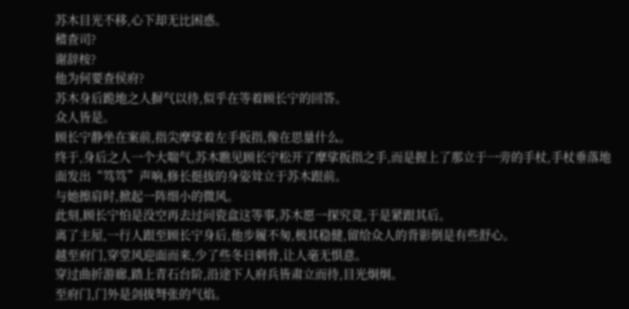苏木目光不移,心下却无比困惑。
稽查司?
谢辞桉?
他为何要查侯府?
苏木身后跪地之人摒气以待,似乎在等着顾长宁的回答。
众人皆是。
顾长宁静坐在案前,指尖摩挲着左手扳指,像在思量什么。
终于,身后之人一个大喘气,苏木瞧见顾长宁松开了摩挲扳指之手,而是握上了那立于一旁的手杖,手杖垂落地面发出“笃笃”声响,修长挺拔的身姿耸立于苏木跟前。
与她擦肩时,掀起一阵细小的微风。
此刻,顾长宁怕是没空再去过问瓷盒这等事,苏木愿一探究竟,于是紧跟其后。
离了主屋,一行人跟至顾长宁身后,他步履不匆,极其稳健,留给众人的背影倒是有些舒心。
越至府门,穿堂风迎面而来,少了些冬日刺骨,让人毫无惧意。
穿过曲折游廊,踏上青石台阶,沿途下人府兵皆肃立而待,目光炯炯。
至府门,门外是剑拔弩张的气焰。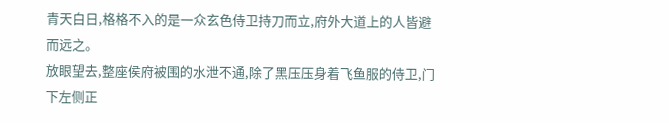青天白日,格格不入的是一众玄色侍卫持刀而立,府外大道上的人皆避而远之。
放眼望去,整座侯府被围的水泄不通,除了黑压压身着飞鱼服的侍卫,门下左侧正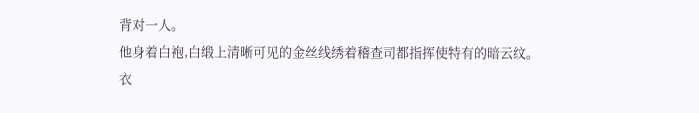背对一人。
他身着白袍,白缎上清晰可见的金丝线绣着稽查司都指挥使特有的暗云纹。
衣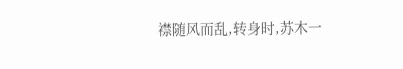襟随风而乱,转身时,苏木一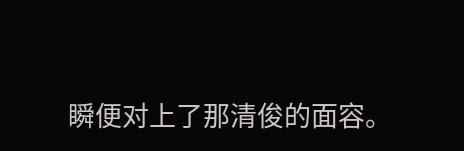瞬便对上了那清俊的面容。